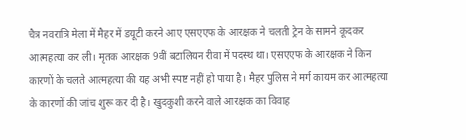चैत्र नवरात्रि मेला में मैहर में डयूटी करने आए एसएएफ के आरक्षक ने चलती ट्रेन के सामने कूदकर आत्महत्या कर ली। मृतक आरक्षक 9वीं बटालियन रीवा में पदस्थ था। एसएएफ के आरक्षक ने किन कारणों के चलते आत्महत्या की यह अभी स्पष्ट नहीं हो पाया है। मैहर पुलिस ने मर्ग कायम कर आत्महत्या के कारणों की जांच शुरू कर दी है। खुदकुशी करने वाले आरक्षक का विवाह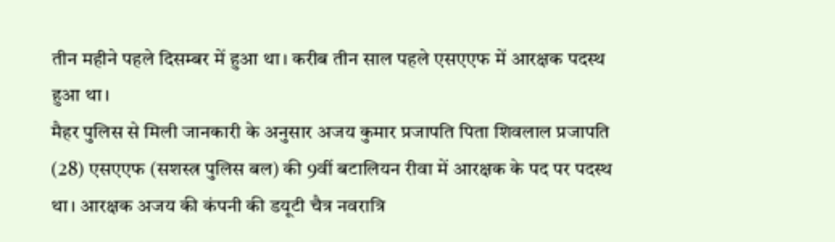तीन महीने पहले दिसम्बर में हुआ था। करीब तीन साल पहले एसएएफ में आरक्षक पदस्थ हुआ था।
मैहर पुलिस से मिली जानकारी के अनुसार अजय कुमार प्रजापति पिता शिवलाल प्रजापति (28) एसएएफ (सशस्त्र पुलिस बल) की 9वीं बटालियन रीवा में आरक्षक के पद पर पदस्थ था। आरक्षक अजय की कंपनी की डयूटी चैत्र नवरात्रि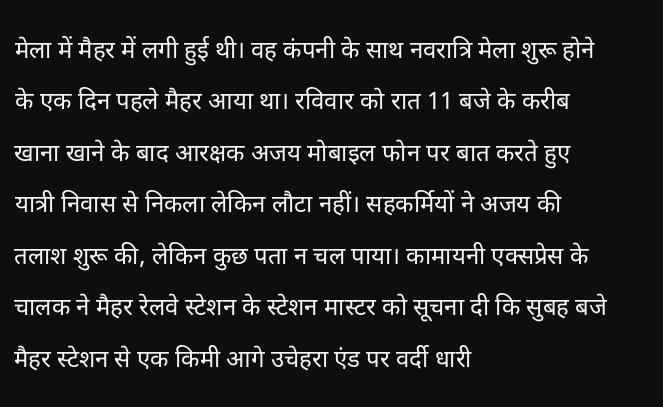मेला में मैहर में लगी हुई थी। वह कंपनी के साथ नवरात्रि मेला शुरू होने के एक दिन पहले मैहर आया था। रविवार को रात 11 बजे के करीब खाना खाने के बाद आरक्षक अजय मोबाइल फोन पर बात करते हुए यात्री निवास से निकला लेकिन लौटा नहीं। सहकर्मियों ने अजय की तलाश शुरू की, लेकिन कुछ पता न चल पाया। कामायनी एक्सप्रेस के चालक ने मैहर रेलवे स्टेशन के स्टेशन मास्टर को सूचना दी कि सुबह बजे मैहर स्टेशन से एक किमी आगे उचेहरा एंड पर वर्दी धारी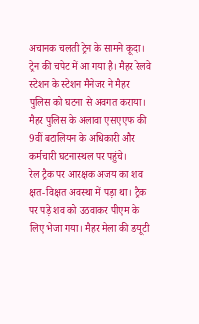अचानक चलती ट्रेन के सामने कूदा। ट्रेन की चपेट में आ गया है। मैहर रेलवे स्टेशन के स्टेशन मैनेजर ने मैहर पुलिस को घटना से अवगत कराया। मैहर पुलिस के अलावा एसएएफ की 9वीं बटालियन के अधिकारी और कर्मचारी घटनास्थल पर पहुंचे।
रेल ट्रैक पर आरक्षक अजय का शव क्षत-विक्षत अवस्था में पड़ा था। ट्रैक पर पड़े शव को उठवाकर पीएम के लिए भेजा गया। मैहर मेला की डयूटी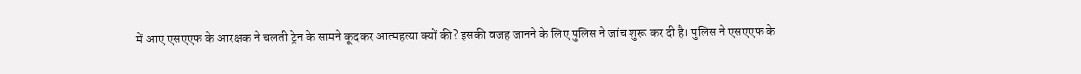में आए एसएएफ के आरक्षक ने चलती ट्रेन के सामने कूदकर आत्महत्या क्यों की? इसकी वजह जानने के लिए पुलिस ने जांच शुरू कर दी है। पुलिस ने एसएएफ के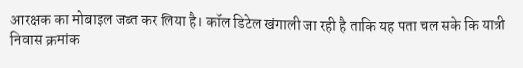आरक्षक का मोबाइल जब्त कर लिया है। कॉल डिटेल खंगाली जा रही है ताकि यह पता चल सके कि यात्री निवास क्रमांक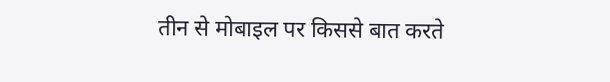तीन से मोबाइल पर किससे बात करते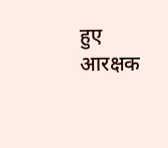हुए आरक्षक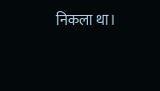निकला था।